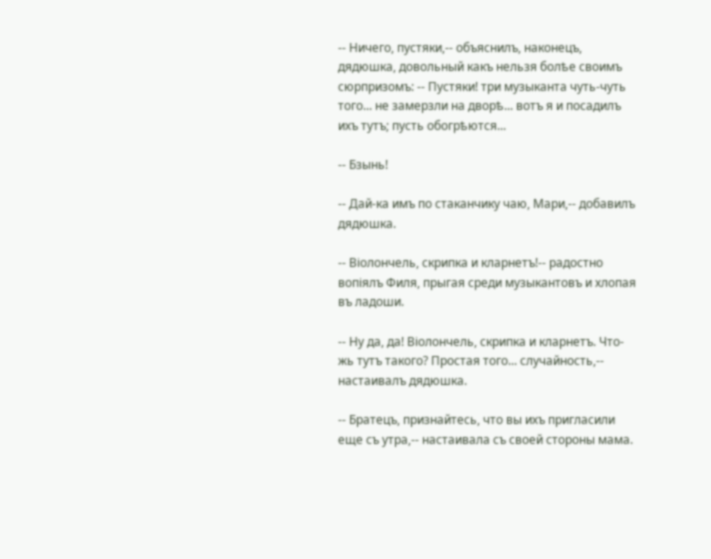-- Ничего, пустяки,-- объяснилъ, наконецъ, дядюшка, довольный какъ нельзя болѣе своимъ сюрпризомъ: -- Пустяки! три музыканта чуть-чуть того... не замерзли на дворѣ... вотъ я и посадилъ ихъ тутъ; пусть обогрѣются...

-- Бзынь!

-- Дай-ка имъ по стаканчику чаю, Мари,-- добавилъ дядюшка.

-- Віолончель, скрипка и кларнетъ!-- радостно вопіялъ Филя, прыгая среди музыкантовъ и хлопая въ ладоши.

-- Ну да, да! Віолончель, скрипка и кларнетъ. Что-жь тутъ такого? Простая того... случайность,-- настаивалъ дядюшка.

-- Братецъ, признайтесь, что вы ихъ пригласили еще съ утра,-- настаивала съ своей стороны мама.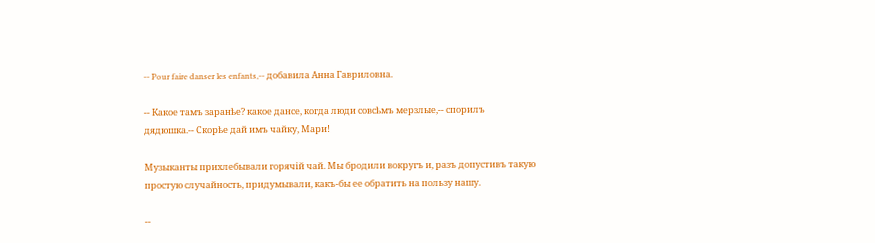-- Pour faire danser les enfants,-- добавила Анна Гавриловна.

-- Какое тамъ заранѣе? какое дансе, когда люди совсѣмъ мерзлые,-- спорилъ дядюшка.-- Скорѣе дай имъ чайку, Мари!

Музыканты прихлебывали горячій чай. Мы бродили вокругъ и, разъ допустивъ такую простую случайность, придумывали, какъ-бы ее обратить на пользу нашу.

--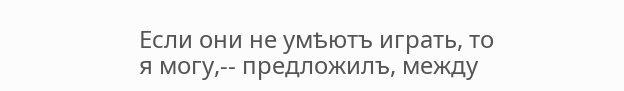Если они не умѣютъ играть, то я могу,-- предложилъ, между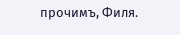прочимъ, Филя.